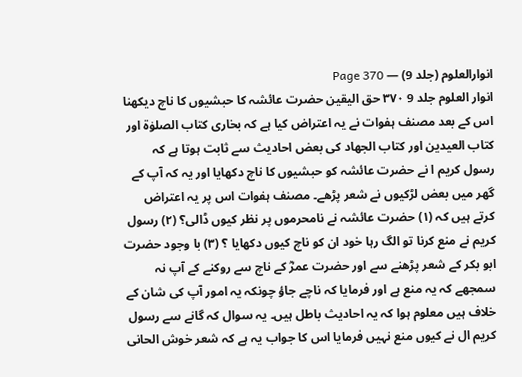انوارالعلوم (جلد 9) — Page 370
انوار العلوم جلد 9 ٣٧٠ حق اليقين حضرت عائشہ کا حبشیوں کا ناچ دیکھنا اس کے بعد مصنف ہفوات نے یہ اعتراض کیا ہے کہ بخاری کتاب الصلوٰۃ اور کتاب العیدین اور کتاب الجھاد کی بعض احادیث سے ثابت ہوتا ہے کہ رسول کریم ا نے حضرت عائشہ کو حبشیوں کا ناچ دکھایا اور یہ کہ آپ کے گھر میں بعض لڑکیوں نے شعر پڑھے۔ مصنف ہفوات اس پر یہ اعتراض کرتے ہیں کہ (۱) حضرت عائشہ نے نامحرموں پر نظر کیوں ڈالی؟ (۲) رسول کریم نے منع کرنا تو الگ رہا خود ان کو ناچ کیوں دکھایا ؟ (۳) با وجود حضرت ابو بکر کے شعر پڑھنے سے اور حضرت عمرؓ کے ناچ سے روکنے کے آپ نہ سمجھے کہ یہ منع ہے اور فرمایا کہ ناچے جاؤ چونکہ یہ امور آپ کی شان کے خلاف ہیں معلوم ہوا کہ یہ احادیث باطل ہیں۔ یہ سوال کہ گانے سے رسول کریم ال نے کیوں منع نہیں فرمایا اس کا جواب یہ ہے کہ شعر خوش الحانی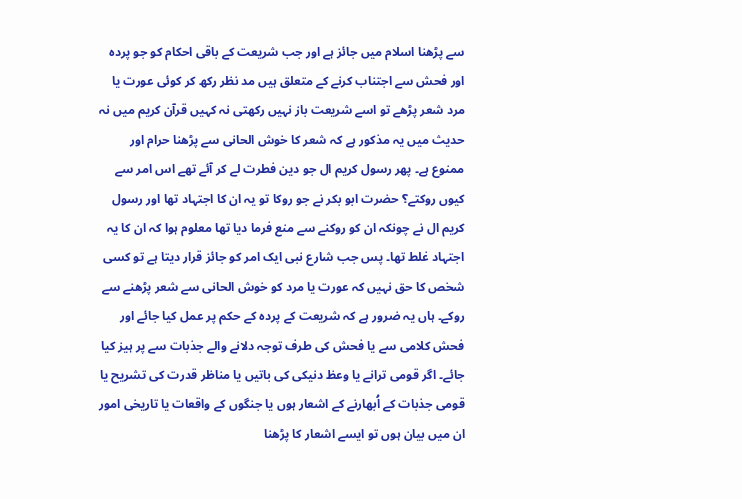سے پڑھنا اسلام میں جائز ہے اور جب شریعت کے باقی احکام کو جو پردہ اور فحش سے اجتناب کرنے کے متعلق ہیں مد نظر رکھ کر کوئی عورت یا مرد شعر پڑھے تو اسے شریعت باز نہیں رکھتی نہ کہیں قرآن کریم میں نہ حدیث میں یہ مذکور ہے کہ شعر کا خوش الحانی سے پڑھنا حرام اور ممنوع ہے۔ پھر رسول کریم ال جو دین فطرت لے کر آئے تھے اس امر سے کیوں روکتے؟ حضرت ابو بکر نے جو روکا تو یہ ان کا اجتہاد تھا اور رسول کریم ال نے چونکہ ان کو روکنے سے منع فرما دیا تھا معلوم ہوا کہ ان کا یہ اجتہاد غلط تھا۔ پس جب شارع نبی ایک امر کو جائز قرار دیتا ہے تو کسی شخص کا حق نہیں کہ عورت یا مرد کو خوش الحانی سے شعر پڑھنے سے روکے۔ ہاں یہ ضرور ہے کہ شریعت کے پردہ کے حکم پر عمل کیا جائے اور فحش کلامی سے یا فحش کی طرف توجہ دلانے والے جذبات سے پر ہیز کیا جائے۔ اگر قومی ترانے یا وعظ دنیکی کی باتیں یا مناظر قدرت کی تشریح یا قومی جذبات کے اُبھارنے کے اشعار ہوں یا جنگوں کے واقعات یا تاریخی امور ان میں بیان ہوں تو ایسے اشعار کا پڑھنا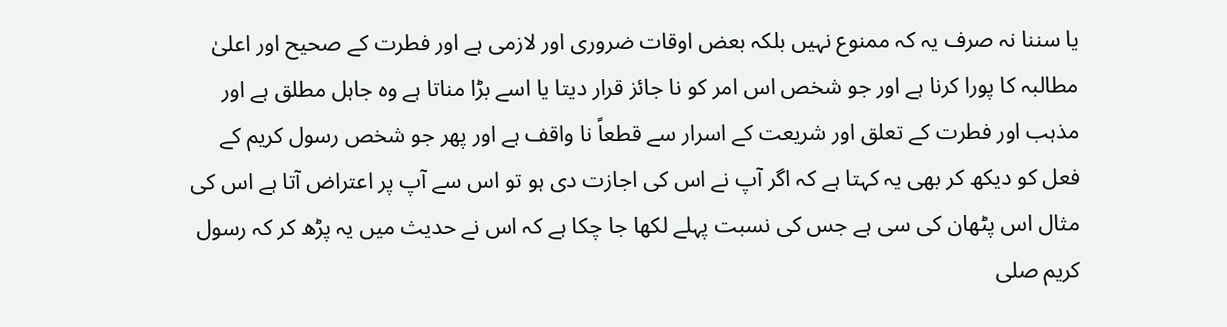یا سننا نہ صرف یہ کہ ممنوع نہیں بلکہ بعض اوقات ضروری اور لازمی ہے اور فطرت کے صحیح اور اعلیٰ مطالبہ کا پورا کرنا ہے اور جو شخص اس امر کو نا جائز قرار دیتا یا اسے بڑا مناتا ہے وہ جاہل مطلق ہے اور مذہب اور فطرت کے تعلق اور شریعت کے اسرار سے قطعاً نا واقف ہے اور پھر جو شخص رسول کریم کے فعل کو دیکھ کر بھی یہ کہتا ہے کہ اگر آپ نے اس کی اجازت دی ہو تو اس سے آپ پر اعتراض آتا ہے اس کی مثال اس پٹھان کی سی ہے جس کی نسبت پہلے لکھا جا چکا ہے کہ اس نے حدیث میں یہ پڑھ کر کہ رسول کریم صلى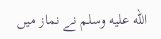الله عليه وسلم نے نماز میں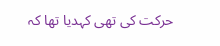حرکت کی تھی کہدیا تھا کہ